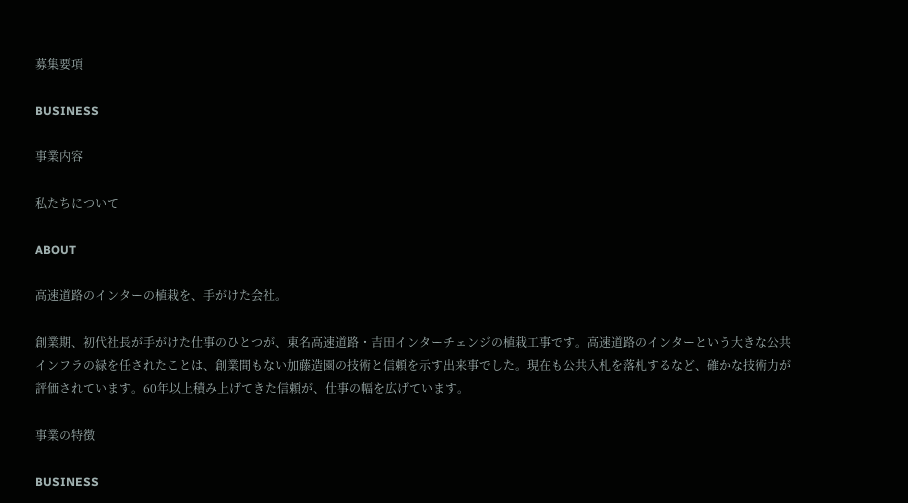募集要項

BUSINESS

事業内容

私たちについて

ABOUT

高速道路のインターの植栽を、手がけた会社。

創業期、初代社長が手がけた仕事のひとつが、東名高速道路・吉田インターチェンジの植栽工事です。高速道路のインターという大きな公共インフラの緑を任されたことは、創業間もない加藤造園の技術と信頼を示す出来事でした。現在も公共入札を落札するなど、確かな技術力が評価されています。60年以上積み上げてきた信頼が、仕事の幅を広げています。

事業の特徴

BUSINESS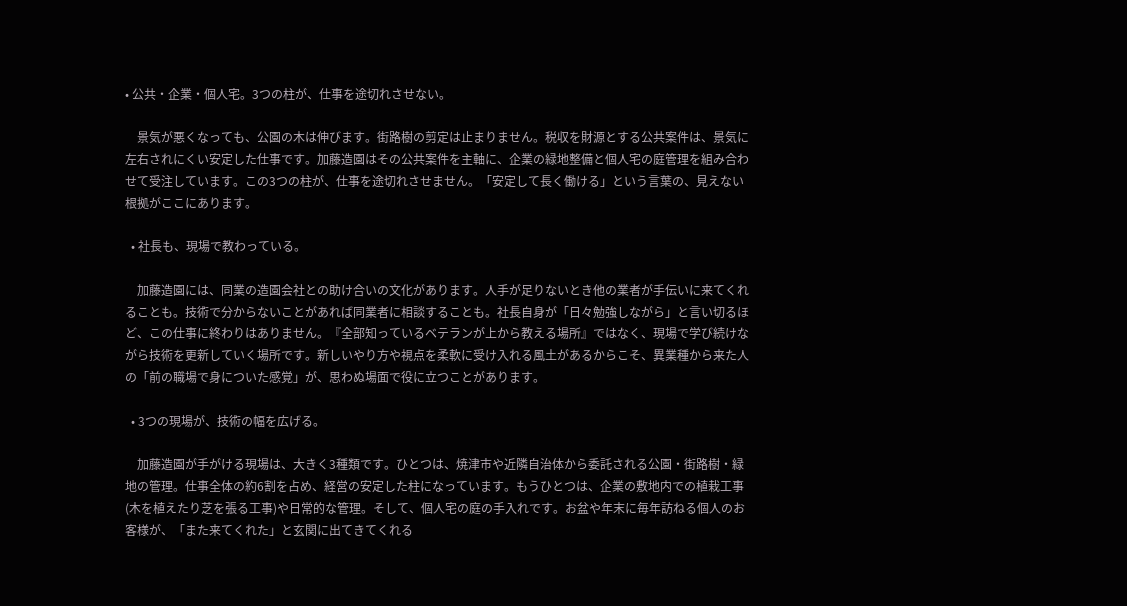• 公共・企業・個人宅。3つの柱が、仕事を途切れさせない。

    景気が悪くなっても、公園の木は伸びます。街路樹の剪定は止まりません。税収を財源とする公共案件は、景気に左右されにくい安定した仕事です。加藤造園はその公共案件を主軸に、企業の緑地整備と個人宅の庭管理を組み合わせて受注しています。この3つの柱が、仕事を途切れさせません。「安定して長く働ける」という言葉の、見えない根拠がここにあります。

  • 社長も、現場で教わっている。

    加藤造園には、同業の造園会社との助け合いの文化があります。人手が足りないとき他の業者が手伝いに来てくれることも。技術で分からないことがあれば同業者に相談することも。社長自身が「日々勉強しながら」と言い切るほど、この仕事に終わりはありません。『全部知っているベテランが上から教える場所』ではなく、現場で学び続けながら技術を更新していく場所です。新しいやり方や視点を柔軟に受け入れる風土があるからこそ、異業種から来た人の「前の職場で身についた感覚」が、思わぬ場面で役に立つことがあります。

  • 3つの現場が、技術の幅を広げる。

    加藤造園が手がける現場は、大きく3種類です。ひとつは、焼津市や近隣自治体から委託される公園・街路樹・緑地の管理。仕事全体の約6割を占め、経営の安定した柱になっています。もうひとつは、企業の敷地内での植栽工事(木を植えたり芝を張る工事)や日常的な管理。そして、個人宅の庭の手入れです。お盆や年末に毎年訪ねる個人のお客様が、「また来てくれた」と玄関に出てきてくれる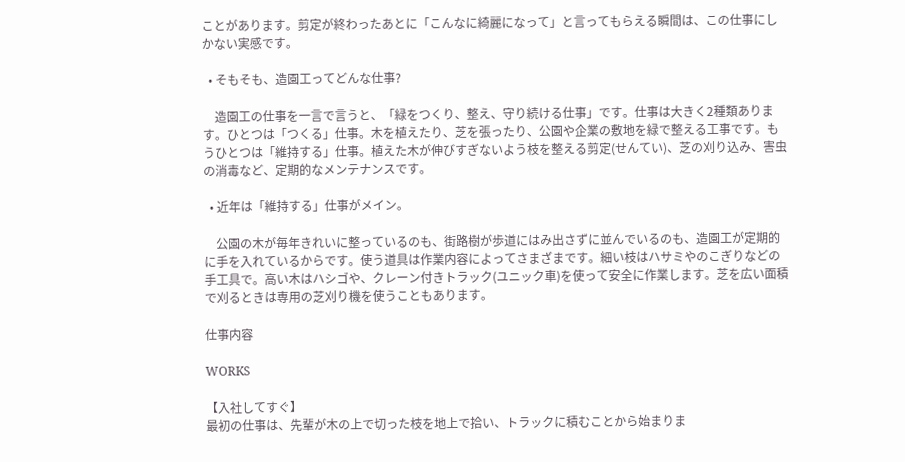ことがあります。剪定が終わったあとに「こんなに綺麗になって」と言ってもらえる瞬間は、この仕事にしかない実感です。

  • そもそも、造園工ってどんな仕事?

    造園工の仕事を一言で言うと、「緑をつくり、整え、守り続ける仕事」です。仕事は大きく2種類あります。ひとつは「つくる」仕事。木を植えたり、芝を張ったり、公園や企業の敷地を緑で整える工事です。もうひとつは「維持する」仕事。植えた木が伸びすぎないよう枝を整える剪定(せんてい)、芝の刈り込み、害虫の消毒など、定期的なメンテナンスです。

  • 近年は「維持する」仕事がメイン。

    公園の木が毎年きれいに整っているのも、街路樹が歩道にはみ出さずに並んでいるのも、造園工が定期的に手を入れているからです。使う道具は作業内容によってさまざまです。細い枝はハサミやのこぎりなどの手工具で。高い木はハシゴや、クレーン付きトラック(ユニック車)を使って安全に作業します。芝を広い面積で刈るときは専用の芝刈り機を使うこともあります。

仕事内容

WORKS

【入社してすぐ】
最初の仕事は、先輩が木の上で切った枝を地上で拾い、トラックに積むことから始まりま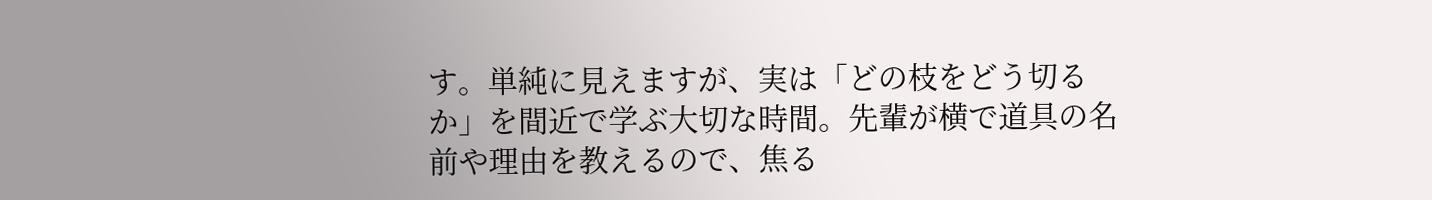す。単純に見えますが、実は「どの枝をどう切るか」を間近で学ぶ大切な時間。先輩が横で道具の名前や理由を教えるので、焦る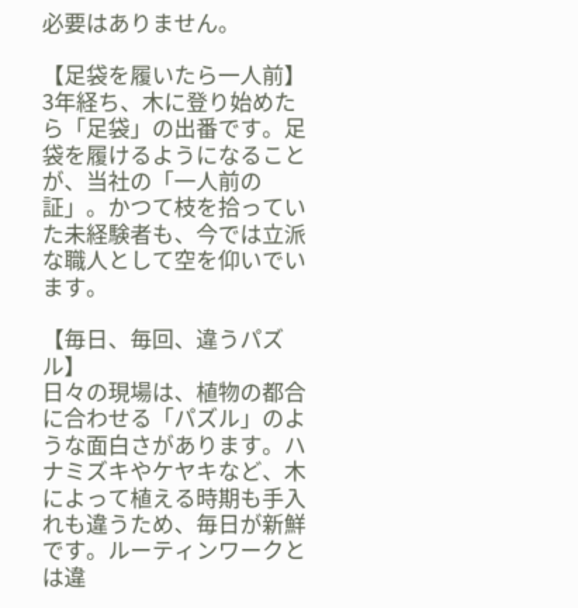必要はありません。

【足袋を履いたら一人前】
3年経ち、木に登り始めたら「足袋」の出番です。足袋を履けるようになることが、当社の「一人前の証」。かつて枝を拾っていた未経験者も、今では立派な職人として空を仰いでいます。

【毎日、毎回、違うパズル】
日々の現場は、植物の都合に合わせる「パズル」のような面白さがあります。ハナミズキやケヤキなど、木によって植える時期も手入れも違うため、毎日が新鮮です。ルーティンワークとは違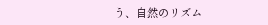う、自然のリズム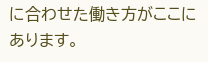に合わせた働き方がここにあります。